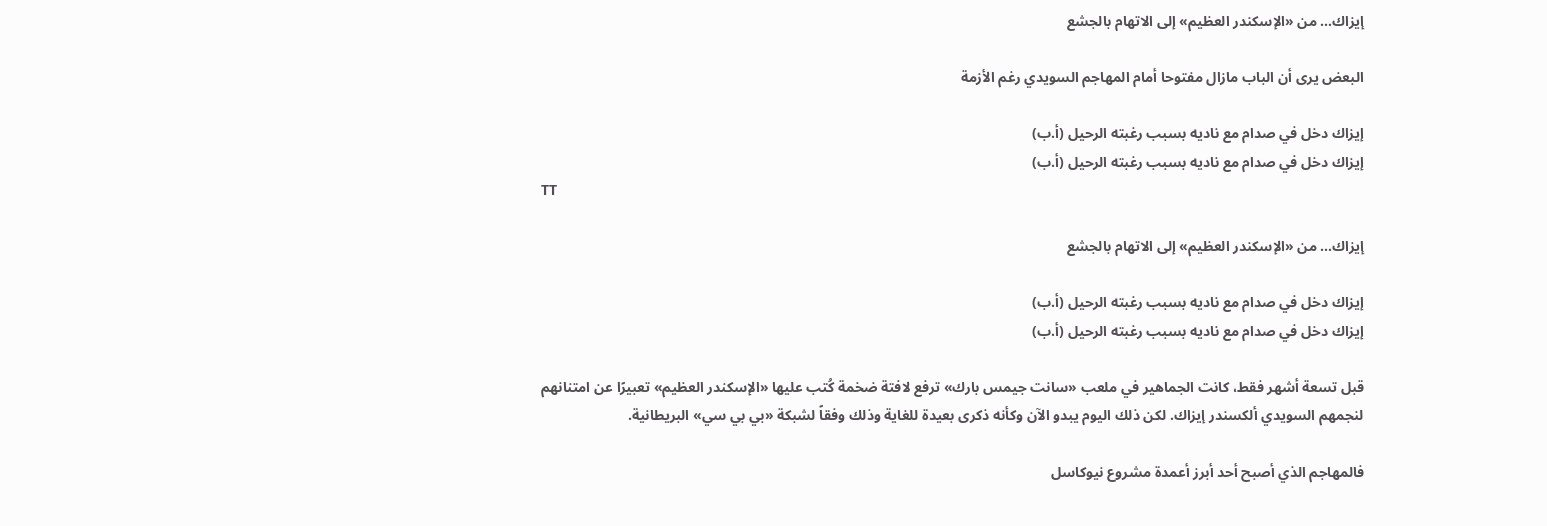إيزاك... من «الإسكندر العظيم» إلى الاتهام بالجشع

البعض يرى أن الباب مازال مفتوحا أمام المهاجم السويدي رغم الأزمة

إيزاك دخل في صدام مع ناديه بسبب رغبته الرحيل (أ.ب)
إيزاك دخل في صدام مع ناديه بسبب رغبته الرحيل (أ.ب)
TT

إيزاك... من «الإسكندر العظيم» إلى الاتهام بالجشع

إيزاك دخل في صدام مع ناديه بسبب رغبته الرحيل (أ.ب)
إيزاك دخل في صدام مع ناديه بسبب رغبته الرحيل (أ.ب)

قبل تسعة أشهر فقط، كانت الجماهير في ملعب «سانت جيمس بارك» ترفع لافتة ضخمة كُتب عليها «الإسكندر العظيم» تعبيرًا عن امتنانهم لنجمهم السويدي ألكسندر إيزاك. لكن ذلك اليوم يبدو الآن وكأنه ذكرى بعيدة للغاية وذلك وفقاً لشبكة «بي بي سي» البريطانية.

فالمهاجم الذي أصبح أحد أبرز أعمدة مشروع نيوكاسل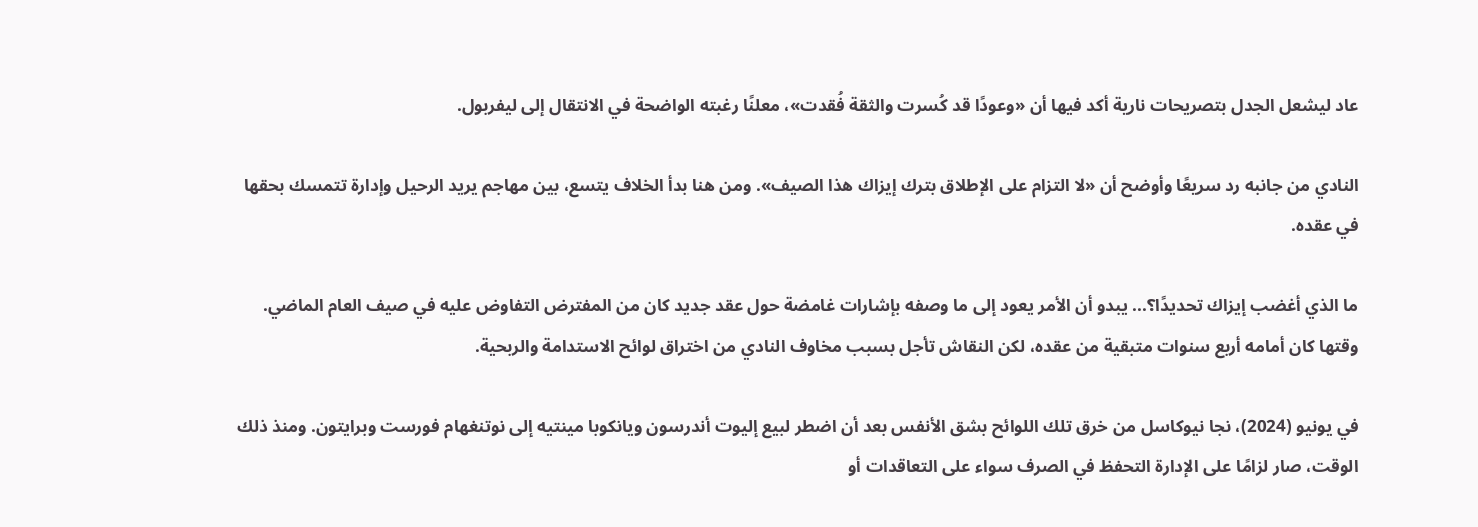عاد ليشعل الجدل بتصريحات نارية أكد فيها أن «وعودًا قد كُسرت والثقة فُقدت»، معلنًا رغبته الواضحة في الانتقال إلى ليفربول.

النادي من جانبه رد سريعًا وأوضح أن «لا التزام على الإطلاق بترك إيزاك هذا الصيف». ومن هنا بدأ الخلاف يتسع، بين مهاجم يريد الرحيل وإدارة تتمسك بحقها في عقده.

ما الذي أغضب إيزاك تحديدًا؟... يبدو أن الأمر يعود إلى ما وصفه بإشارات غامضة حول عقد جديد كان من المفترض التفاوض عليه في صيف العام الماضي. وقتها كان أمامه أربع سنوات متبقية من عقده، لكن النقاش تأجل بسبب مخاوف النادي من اختراق لوائح الاستدامة والربحية.

في يونيو (2024)، نجا نيوكاسل من خرق تلك اللوائح بشق الأنفس بعد أن اضطر لبيع إليوت أندرسون ويانكوبا مينتيه إلى نوتنغهام فورست وبرايتون. ومنذ ذلك الوقت، صار لزامًا على الإدارة التحفظ في الصرف سواء على التعاقدات أو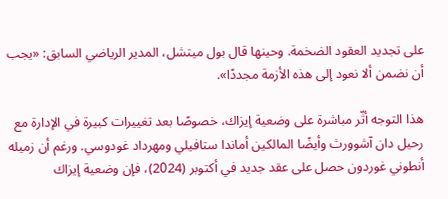على تجديد العقود الضخمة. وحينها قال بول ميتشل، المدير الرياضي السابق: «يجب أن نضمن ألا نعود إلى هذه الأزمة مجددًا».

هذا التوجه أثّر مباشرة على وضعية إيزاك، خصوصًا بعد تغييرات كبيرة في الإدارة مع رحيل دان آشوورث وأيضًا المالكين أماندا ستافيلي ومهرداد غودوسي. ورغم أن زميله أنطوني غوردون حصل على عقد جديد في أكتوبر (2024)، فإن وضعية إيزاك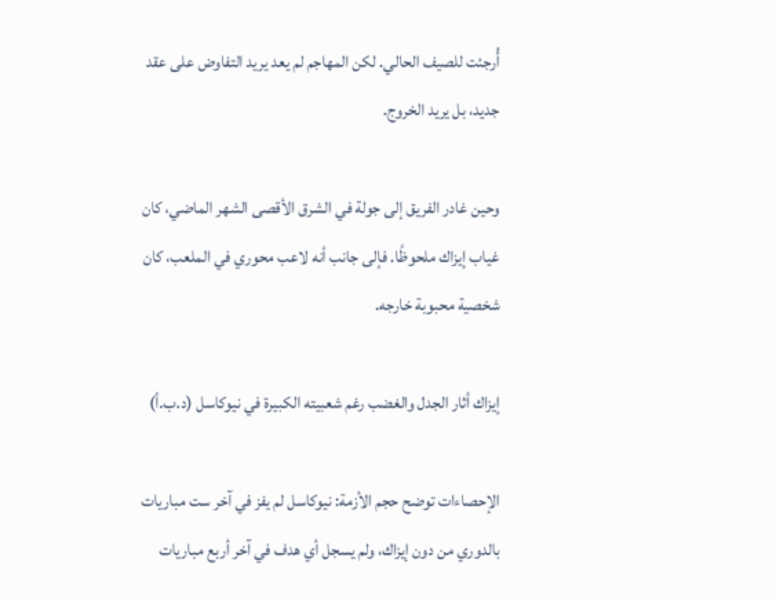أُرجئت للصيف الحالي. لكن المهاجم لم يعد يريد التفاوض على عقد جديد، بل يريد الخروج.

وحين غادر الفريق إلى جولة في الشرق الأقصى الشهر الماضي، كان غياب إيزاك ملحوظًا. فإلى جانب أنه لاعب محوري في الملعب، كان شخصية محبوبة خارجه.

إيزاك أثار الجدل والغضب رغم شعبيته الكبيرة في نيوكاسل (د.ب.أ)

الإحصاءات توضح حجم الأزمة: نيوكاسل لم يفز في آخر ست مباريات بالدوري من دون إيزاك، ولم يسجل أي هدف في آخر أربع مباريات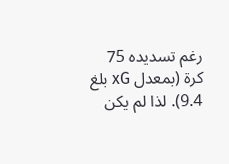رغم تسديده 75 كرة (بمعدل xG بلغ 9.4). لذا لم يكن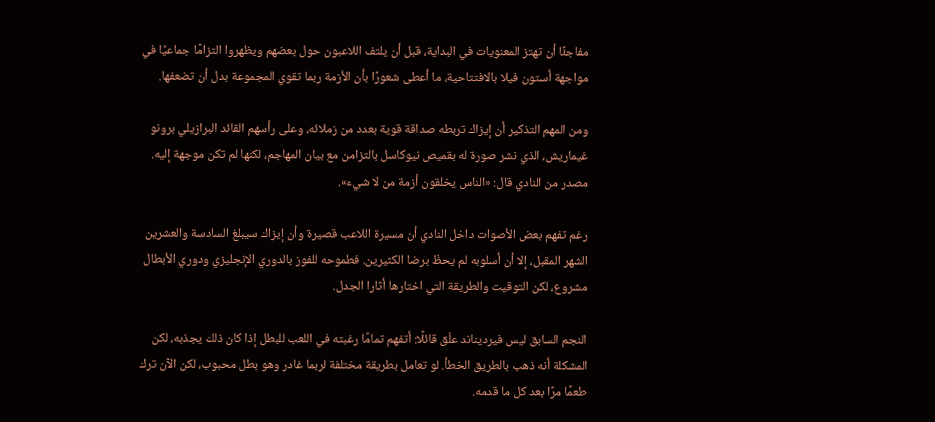مفاجئًا أن تهتز المعنويات في البداية، قبل أن يلتف اللاعبون حول بعضهم ويظهروا التزامًا جماعيًا في مواجهة أستون فيلا بالافتتاحية، ما أعطى شعورًا بأن الأزمة ربما تقوي المجموعة بدل أن تضعفها.

ومن المهم التذكير أن إيزاك تربطه صداقة قوية بعدد من زملائه، وعلى رأسهم القائد البرازيلي برونو غيماريش، الذي نشر صورة له بقميص نيوكاسل بالتزامن مع بيان المهاجم، لكنها لم تكن موجهة إليه. مصدر من النادي قال: «الناس يخلقون أزمة من لا شيء».

رغم تفهم بعض الأصوات داخل النادي أن مسيرة اللاعب قصيرة وأن إيزاك سيبلغ السادسة والعشرين الشهر المقبل، إلا أن أسلوبه لم يحظَ برضا الكثيرين. فطموحه للفوز بالدوري الإنجليزي ودوري الأبطال مشروع، لكن التوقيت والطريقة التي اختارها أثارا الجدل.

النجم السابق ليس فيرديناند علّق قائلًا: أتفهم تمامًا رغبته في اللعب للبطل إذا كان ذلك يجذبه، لكن المشكلة أنه ذهب بالطريق الخطأ. لو تعامل بطريقة مختلفة لربما غادر وهو بطل محبوب، لكن الآن ترك طعمًا مرًا بعد كل ما قدمه.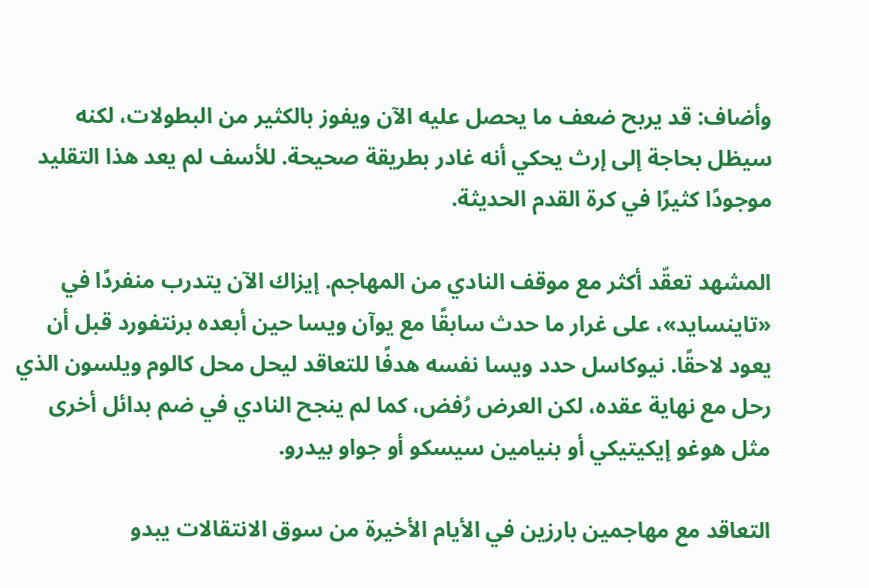وأضاف: قد يربح ضعف ما يحصل عليه الآن ويفوز بالكثير من البطولات، لكنه سيظل بحاجة إلى إرث يحكي أنه غادر بطريقة صحيحة. للأسف لم يعد هذا التقليد موجودًا كثيرًا في كرة القدم الحديثة.

المشهد تعقّد أكثر مع موقف النادي من المهاجم. إيزاك الآن يتدرب منفردًا في «تاينسايد»، على غرار ما حدث سابقًا مع يوآن ويسا حين أبعده برنتفورد قبل أن يعود لاحقًا. نيوكاسل حدد ويسا نفسه هدفًا للتعاقد ليحل محل كالوم ويلسون الذي رحل مع نهاية عقده، لكن العرض رُفض، كما لم ينجح النادي في ضم بدائل أخرى مثل هوغو إيكيتيكي أو بنيامين سيسكو أو جواو بيدرو.

التعاقد مع مهاجمين بارزين في الأيام الأخيرة من سوق الانتقالات يبدو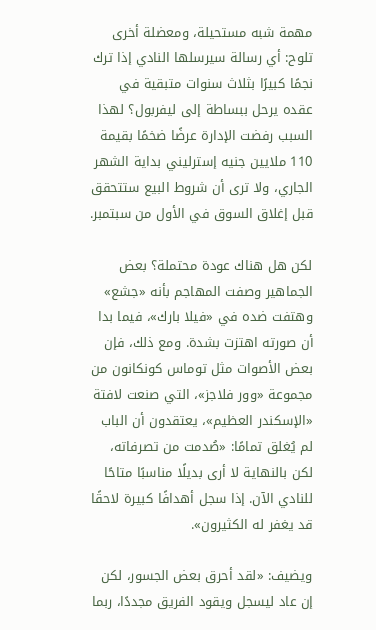مهمة شبه مستحيلة، ومعضلة أخرى تلوح: أي رسالة سيرسلها النادي إذا ترك نجمًا كبيرًا بثلاث سنوات متبقية في عقده يرحل ببساطة إلى ليفربول؟ لهذا السبب رفضت الإدارة عرضًا ضخمًا بقيمة 110 ملايين جنيه إسترليني بداية الشهر الجاري، ولا ترى أن شروط البيع ستتحقق قبل إغلاق السوق في الأول من سبتمبر.

لكن هل هناك عودة محتملة؟ بعض الجماهير وصفت المهاجم بأنه «جشع» وهتفت ضده في «فيلا بارك»، فيما بدا أن صورته اهتزت بشدة. ومع ذلك، فإن بعض الأصوات مثل توماس كونكانون من مجموعة «وور فلاجز»، التي صنعت لافتة «الإسكندر العظيم»، يعتقدون أن الباب لم يُغلق تمامًا: «صُدمت من تصرفاته، لكن بالنهاية لا أرى بديلًا مناسبًا متاحًا للنادي الآن. إذا سجل أهدافًا كبيرة لاحقًا قد يغفر له الكثيرون».

ويضيف: «لقد أحرق بعض الجسور، لكن إن عاد ليسجل ويقود الفريق مجددًا، ربما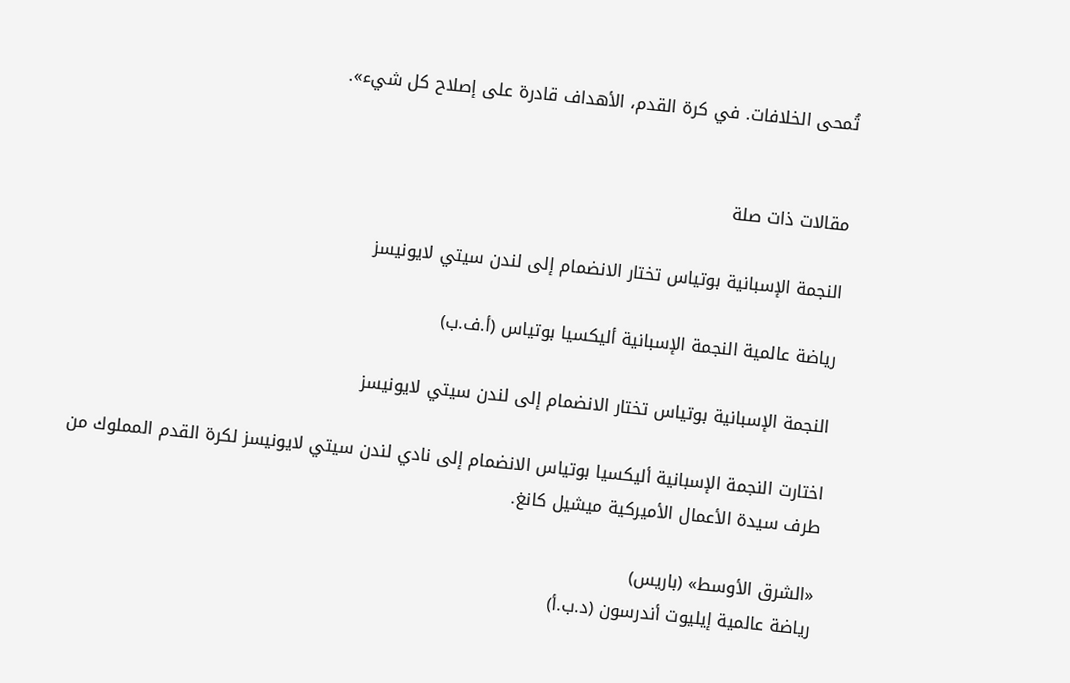تُمحى الخلافات. في كرة القدم، الأهداف قادرة على إصلاح كل شيء».


مقالات ذات صلة

النجمة الإسبانية بوتياس تختار الانضمام إلى لندن سيتي لايونيسز

رياضة عالمية النجمة الإسبانية أليكسيا بوتياس (أ.ف.ب)

النجمة الإسبانية بوتياس تختار الانضمام إلى لندن سيتي لايونيسز

اختارت النجمة الإسبانية أليكسيا بوتياس الانضمام إلى نادي لندن سيتي لايونيسز لكرة القدم المملوك من طرف سيدة الأعمال الأميركية ميشيل كانغ.

«الشرق الأوسط» (باريس)
رياضة عالمية إيليوت أندرسون (د.ب.أ)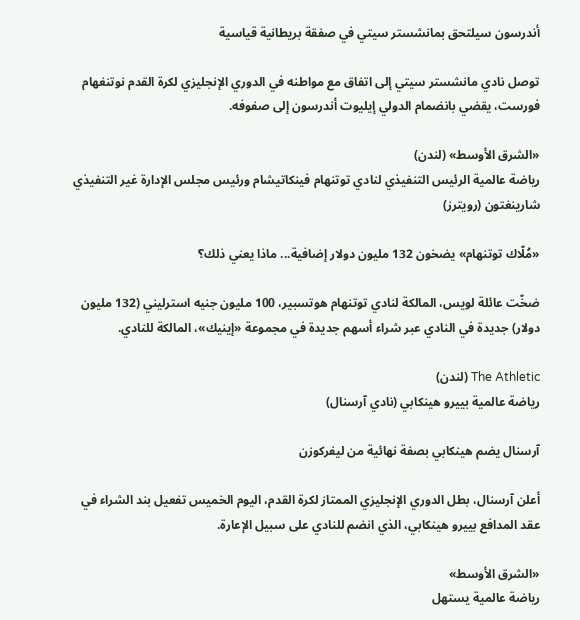أندرسون سيلتحق بمانشستر سيتي في صفقة بريطانية قياسية

توصل نادي مانشستر سيتي إلى اتفاق مع مواطنه في الدوري الإنجليزي لكرة القدم نوتنغهام فورست، يقضي بانضمام الدولي إيليوت أندرسون إلى صفوفه.

«الشرق الأوسط» (لندن)
رياضة عالمية الرئيس التنفيذي لنادي توتنهام فينكاتيشام ورئيس مجلس الإدارة غير التنفيذي شارينغتون (رويترز)

«مُلّاك توتنهام» يضخون 132 مليون دولار إضافية... ماذا يعني ذلك؟

ضخّت عائلة لويس، المالكة لنادي توتنهام هوتسبير، 100 مليون جنيه استرليني (132 مليون دولار) جديدة في النادي عبر شراء أسهم جديدة في مجموعة «إينيك»، المالكة للنادي.

The Athletic (لندن)
رياضة عالمية بييرو هينكابي (نادي آرسنال)

آرسنال يضم هينكابي بصفة نهائية من ليفركوزن

أعلن آرسنال، بطل الدوري الإنجليزي الممتاز لكرة القدم، اليوم الخميس تفعيل بند الشراء في عقد المدافع بييرو هينكابي، الذي انضم للنادي على سبيل الإعارة.

«الشرق الأوسط»
رياضة عالمية يستهل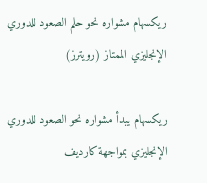ريكسهام مشواره نحو حلم الصعود للدوري الإنجليزي الممتاز (رويترز)

ريكسهام يبدأ مشواره نحو الصعود للدوري الإنجليزي بمواجهة كارديف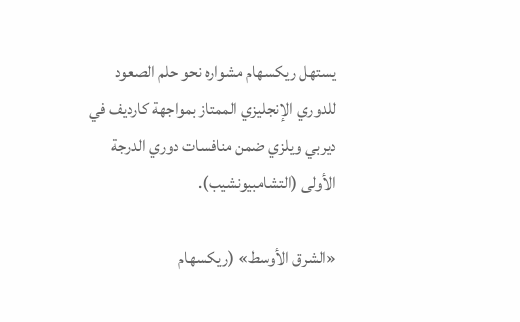يستهل ريكسهام مشواره نحو حلم الصعود للدوري الإنجليزي الممتاز بمواجهة كارديف في ديربي ويلزي ضمن منافسات دوري الدرجة الأولى (التشامبيونشيب).

«الشرق الأوسط» (ريكسهام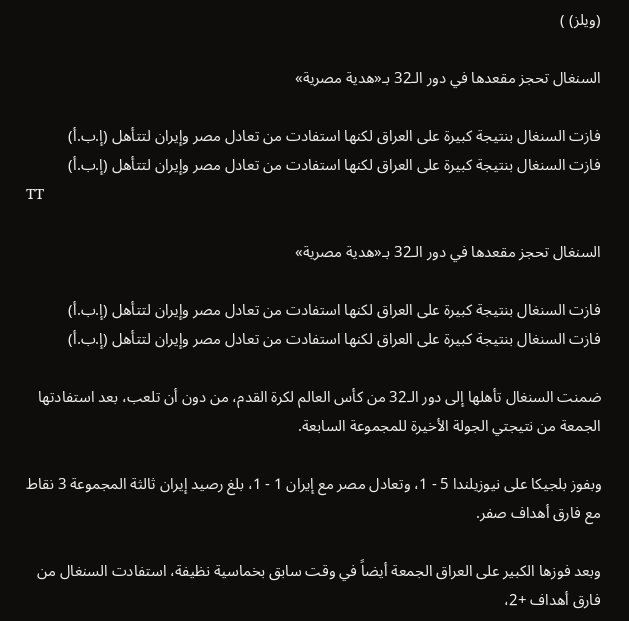(ويلز) )

السنغال تحجز مقعدها في دور الـ32 بـ«هدية مصرية»

فازت السنغال بنتيجة كبيرة على العراق لكنها استفادت من تعادل مصر وإيران لتتأهل (إ.ب.أ)
فازت السنغال بنتيجة كبيرة على العراق لكنها استفادت من تعادل مصر وإيران لتتأهل (إ.ب.أ)
TT

السنغال تحجز مقعدها في دور الـ32 بـ«هدية مصرية»

فازت السنغال بنتيجة كبيرة على العراق لكنها استفادت من تعادل مصر وإيران لتتأهل (إ.ب.أ)
فازت السنغال بنتيجة كبيرة على العراق لكنها استفادت من تعادل مصر وإيران لتتأهل (إ.ب.أ)

ضمنت السنغال تأهلها إلى دور الـ32 من كأس العالم لكرة القدم، من دون أن تلعب، بعد استفادتها الجمعة من نتيجتي الجولة الأخيرة للمجموعة السابعة.

وبفوز بلجيكا على نيوزيلندا 5 - 1، وتعادل مصر مع إيران 1 - 1، بلغ رصيد إيران ثالثة المجموعة 3 نقاط مع فارق أهداف صفر.

وبعد فوزها الكبير على العراق الجمعة أيضاً في وقت سابق بخماسية نظيفة، استفادت السنغال من فارق أهداف +2،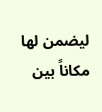ليضمن لها مكاناً بين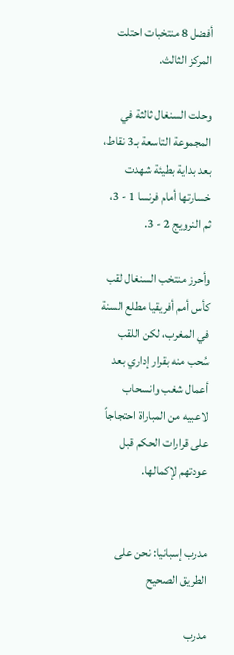أفضل 8 منتخبات احتلت المركز الثالث.

وحلت السنغال ثالثة في المجموعة التاسعة بـ3 نقاط، بعد بداية بطيئة شهدت خسارتها أمام فرنسا 1 - 3، ثم النرويج 2 - 3.

وأحرز منتخب السنغال لقب كأس أمم أفريقيا مطلع السنة في المغرب، لكن اللقب سُحب منه بقرار إداري بعد أعمال شغب وانسحاب لاعبيه من المباراة احتجاجاً على قرارات الحكم قبل عودتهم لإكمالها.


مدرب إسبانيا: نحن على الطريق الصحيح

مدرب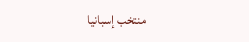منتخب إسبانيا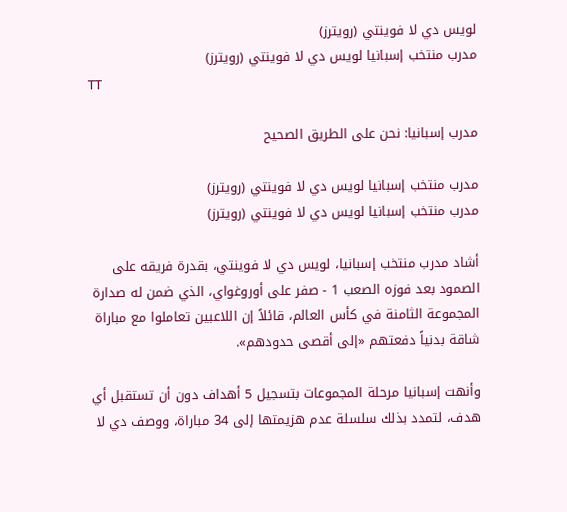لويس دي لا فوينتي (رويترز)
مدرب منتخب إسبانيا لويس دي لا فوينتي (رويترز)
TT

مدرب إسبانيا: نحن على الطريق الصحيح

مدرب منتخب إسبانيا لويس دي لا فوينتي (رويترز)
مدرب منتخب إسبانيا لويس دي لا فوينتي (رويترز)

أشاد مدرب منتخب إسبانيا، لويس دي لا فوينتي، بقدرة فريقه على الصمود بعد فوزه الصعب 1 - صفر على أوروغواي، الذي ضمن له صدارة المجموعة الثامنة في كأس العالم، قائلاً إن اللاعبين تعاملوا مع مباراة شاقة بدنياً دفعتهم «إلى أقصى حدودهم».

وأنهت إسبانيا مرحلة المجموعات بتسجيل 5 أهداف دون أن تستقبل أي هدف، لتمدد بذلك سلسلة عدم هزيمتها إلى 34 مباراة، ووصف دي لا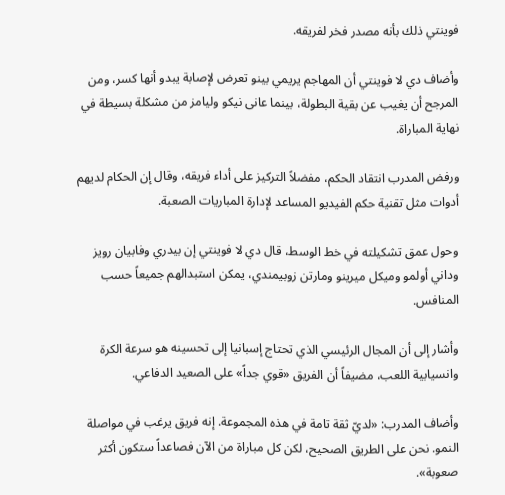فوينتي ذلك بأنه مصدر فخر لفريقه.

وأضاف دي لا فوينتي أن المهاجم يريمي بينو تعرض لإصابة يبدو أنها كسر، ومن المرجح أن يغيب عن بقية البطولة، بينما عانى نيكو وليامز من مشكلة بسيطة في نهاية المباراة.

ورفض المدرب انتقاد الحكم، مفضلاً التركيز على أداء فريقه، وقال إن الحكام لديهم أدوات مثل تقنية حكم الفيديو المساعد لإدارة المباريات الصعبة.

وحول عمق تشكيلته في خط الوسط، قال دي لا فوينتي إن بيدري وفابيان رويز وداني أولمو وميكل ميرينو ومارتن زوبيمندي، يمكن استبدالهم جميعاً حسب المنافس.

وأشار إلى أن المجال الرئيسي الذي تحتاج إسبانيا إلى تحسينه هو سرعة الكرة وانسيابية اللعب، مضيفاً أن الفريق «قوي جداً» على الصعيد الدفاعي.

وأضاف المدرب: «لديّ ثقة تامة في هذه المجموعة. إنه فريق يرغب في مواصلة النمو. نحن على الطريق الصحيح، لكن كل مباراة من الآن فصاعداً ستكون أكثر صعوبة».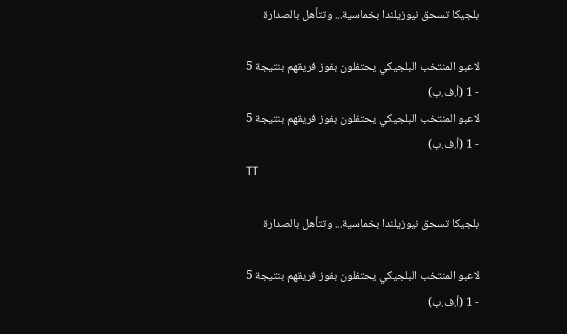بلجيكا تسحق نيوزيلندا بخماسية... وتتأهل بالصدارة

لاعبو المنتخب البلجيكي يحتفلون بفوز فريقهم بنتيجة 5 - 1 (أ.ف.ب)
لاعبو المنتخب البلجيكي يحتفلون بفوز فريقهم بنتيجة 5 - 1 (أ.ف.ب)
TT

بلجيكا تسحق نيوزيلندا بخماسية... وتتأهل بالصدارة

لاعبو المنتخب البلجيكي يحتفلون بفوز فريقهم بنتيجة 5 - 1 (أ.ف.ب)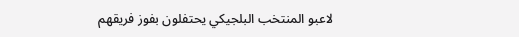لاعبو المنتخب البلجيكي يحتفلون بفوز فريقهم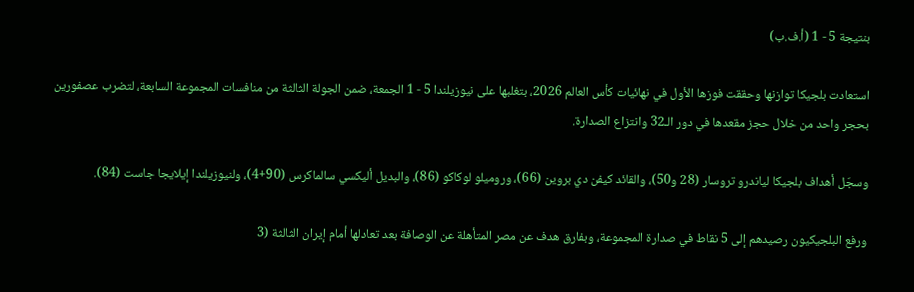بنتيجة 5 - 1 (أ.ف.ب)

استعادت بلجيكا توازنها وحققت فوزها الأول في نهائيات كأس العالم 2026، بتغلبها على نيوزيلندا 5 - 1 الجمعة، ضمن الجولة الثالثة من منافسات المجموعة السابعة، لتضرب عصفورين بحجر واحد من خلال حجز مقعدها في دور الـ32 وانتزاع الصدارة.

وسجّل أهداف بلجيكا لياندرو تروسار (28 و50)، والقائد كيفن دي بروين (66)، وروميلو لوكاكو (86)، والبديل أليكسي سالماكرس (90+4)، ولنيوزيلندا إيلايجا جاست (84).

ورفع البلجيكيون رصيدهم إلى 5 نقاط في صدارة المجموعة، وبفارق هدف عن مصر المتأهلة عن الوصافة بعد تعادلها أمام إيران الثالثة (3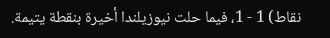نقاط) 1 - 1، فيما حلت نيوزيلندا أخيرة بنقطة يتيمة.